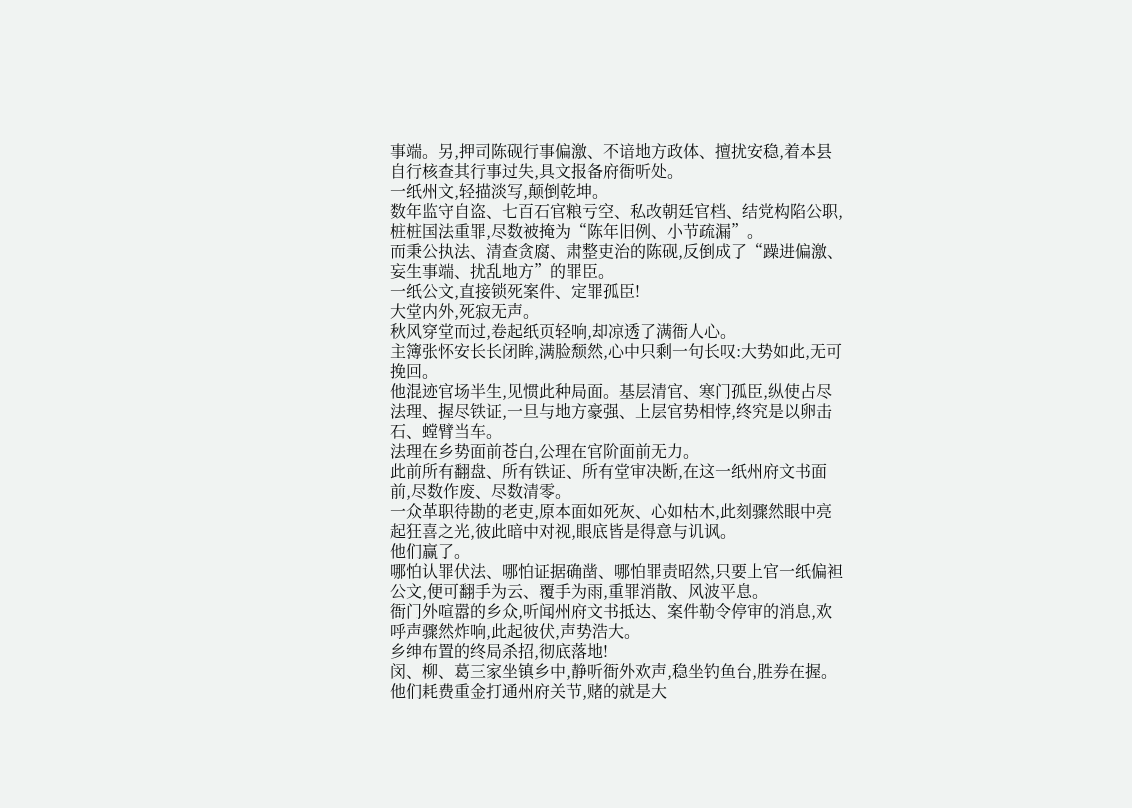事端。另,押司陈砚行事偏激、不谙地方政体、擅扰安稳,着本县自行核查其行事过失,具文报备府衙听处。
一纸州文,轻描淡写,颠倒乾坤。
数年监守自盗、七百石官粮亏空、私改朝廷官档、结党构陷公职,桩桩国法重罪,尽数被掩为“陈年旧例、小节疏漏”。
而秉公执法、清查贪腐、肃整吏治的陈砚,反倒成了“躁进偏激、妄生事端、扰乱地方”的罪臣。
一纸公文,直接锁死案件、定罪孤臣!
大堂内外,死寂无声。
秋风穿堂而过,卷起纸页轻响,却凉透了满衙人心。
主簿张怀安长长闭眸,满脸颓然,心中只剩一句长叹:大势如此,无可挽回。
他混迹官场半生,见惯此种局面。基层清官、寒门孤臣,纵使占尽法理、握尽铁证,一旦与地方豪强、上层官势相悖,终究是以卵击石、螳臂当车。
法理在乡势面前苍白,公理在官阶面前无力。
此前所有翻盘、所有铁证、所有堂审决断,在这一纸州府文书面前,尽数作废、尽数清零。
一众革职待勘的老吏,原本面如死灰、心如枯木,此刻骤然眼中亮起狂喜之光,彼此暗中对视,眼底皆是得意与讥讽。
他们赢了。
哪怕认罪伏法、哪怕证据确凿、哪怕罪责昭然,只要上官一纸偏袒公文,便可翻手为云、覆手为雨,重罪消散、风波平息。
衙门外喧嚣的乡众,听闻州府文书抵达、案件勒令停审的消息,欢呼声骤然炸响,此起彼伏,声势浩大。
乡绅布置的终局杀招,彻底落地!
闵、柳、葛三家坐镇乡中,静听衙外欢声,稳坐钓鱼台,胜券在握。他们耗费重金打通州府关节,赌的就是大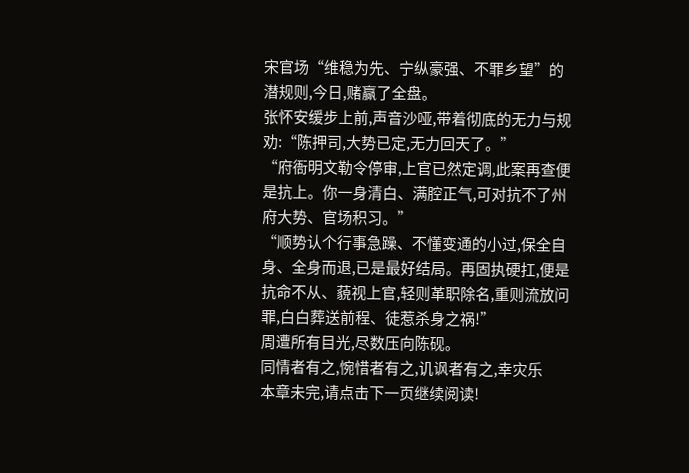宋官场“维稳为先、宁纵豪强、不罪乡望”的潜规则,今日,赌赢了全盘。
张怀安缓步上前,声音沙哑,带着彻底的无力与规劝:“陈押司,大势已定,无力回天了。”
“府衙明文勒令停审,上官已然定调,此案再查便是抗上。你一身清白、满腔正气,可对抗不了州府大势、官场积习。”
“顺势认个行事急躁、不懂变通的小过,保全自身、全身而退,已是最好结局。再固执硬扛,便是抗命不从、藐视上官,轻则革职除名,重则流放问罪,白白葬送前程、徒惹杀身之祸!”
周遭所有目光,尽数压向陈砚。
同情者有之,惋惜者有之,讥讽者有之,幸灾乐
本章未完,请点击下一页继续阅读!